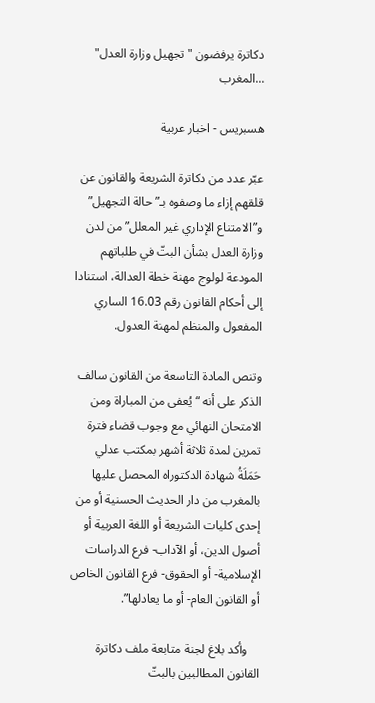دكاترة يرفضون "تجهيل وزارة العدل" ...المغرب

هسبريس - اخبار عربية

عبّر عدد من دكاترة الشريعة والقانون عن قلقهم إزاء ما وصفوه بـ”حالة التجهيل” و”الامتناع الإداري غير المعلل” من لدن وزارة العدل بشأن البتّ في طلباتهم المودعة لولوج مهنة خطة العدالة، استنادا إلى أحكام القانون رقم 16.03 الساري المفعول والمنظم لمهنة العدول.

وتنص المادة التاسعة من القانون سالف الذكر على أنه “يُعفى من المباراة ومن الامتحان النهائي مع وجوب قضاء فترة تمرين لمدة ثلاثة أشهر بمكتب عدلي حَمَلَةُ شهادة الدكتوراه المحصل عليها بالمغرب من دار الحديث الحسنية أو من إحدى كليات الشريعة أو اللغة العربية أو أصول الدين، أو الآداب- فرع الدراسات الإسلامية- أو الحقوق- فرع القانون الخاص أو القانون العام- أو ما يعادلها”.

    وأكد بلاغ لجنة متابعة ملف دكاترة القانون المطالبين بالبتّ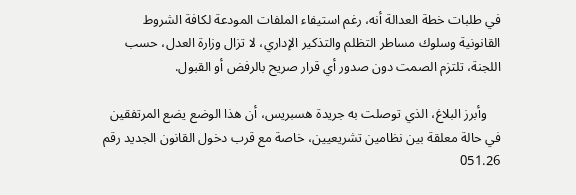في طلبات خطة العدالة أنه، رغم استيفاء الملفات المودعة لكافة الشروط القانونية وسلوك مساطر التظلم والتذكير الإداري، لا تزال وزارة العدل، حسب اللجنة، تلتزم الصمت دون صدور أي قرار صريح بالرفض أو القبول.

    وأبرز البلاغ، الذي توصلت به جريدة هسبريس، أن هذا الوضع يضع المرتفقين في حالة معلقة بين نظامين تشريعيين، خاصة مع قرب دخول القانون الجديد رقم 051.26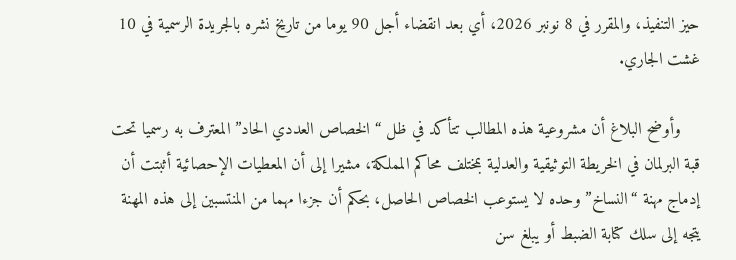حيز التنفيذ، والمقرر في 8 نونبر 2026، أي بعد انقضاء أجل 90 يوما من تاريخ نشره بالجريدة الرسمية في 10 غشت الجاري.

    وأوضح البلاغ أن مشروعية هذه المطالب تتأكد في ظل “الخصاص العددي الحاد” المعترف به رسميا تحت قبة البرلمان في الخريطة التوثيقية والعدلية بمختلف محاكم المملكة، مشيرا إلى أن المعطيات الإحصائية أثبتت أن إدماج مهنة “النساخ” وحده لا يستوعب الخصاص الحاصل، بحكم أن جزءا مهما من المنتسبين إلى هذه المهنة يتجه إلى سلك كتابة الضبط أو يبلغ سن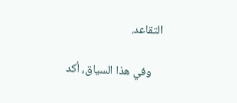التقاعد.

    وفي هذا السياق، أكد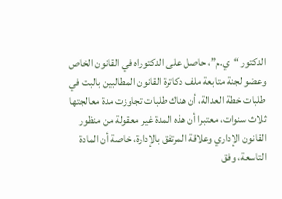الدكتور “ي.م”، حاصل على الدكتوراه في القانون الخاص وعضو لجنة متابعة ملف دكاترة القانون المطالبين بالبت في طلبات خطة العدالة، أن هناك طلبات تجاوزت مدة معالجتها ثلاث سنوات، معتبرا أن هذه المدة غير معقولة من منظور القانون الإداري وعلاقة المرتفق بالإدارة، خاصة أن المادة التاسعة، وفق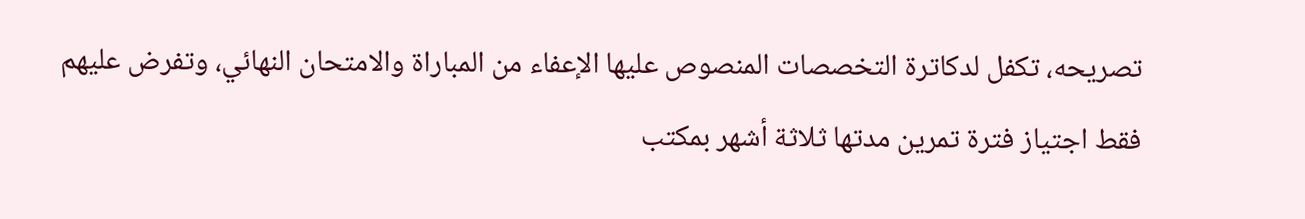تصريحه، تكفل لدكاترة التخصصات المنصوص عليها الإعفاء من المباراة والامتحان النهائي، وتفرض عليهم فقط اجتياز فترة تمرين مدتها ثلاثة أشهر بمكتب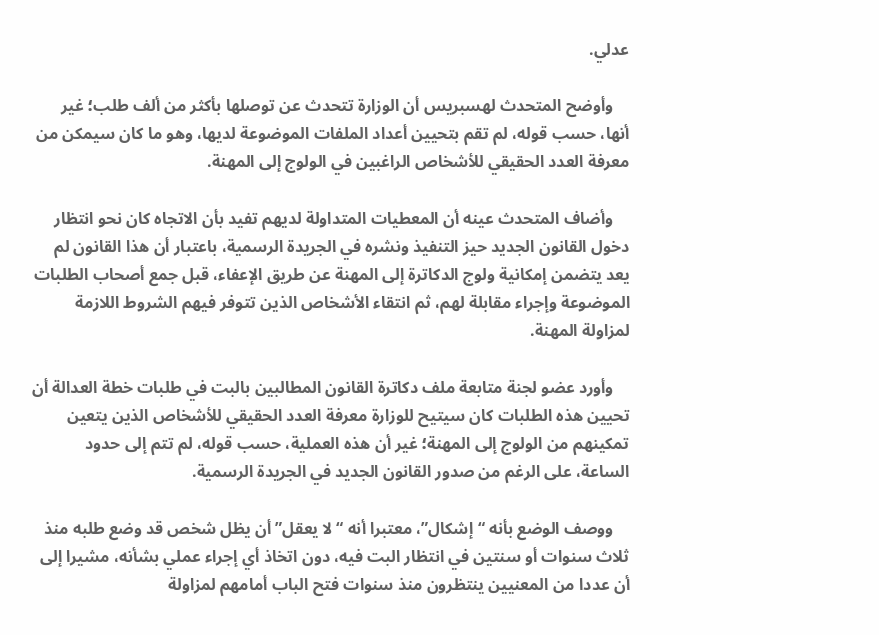عدلي.

    وأوضح المتحدث لهسبريس أن الوزارة تتحدث عن توصلها بأكثر من ألف طلب؛ غير أنها، حسب قوله، لم تقم بتحيين أعداد الملفات الموضوعة لديها، وهو ما كان سيمكن من معرفة العدد الحقيقي للأشخاص الراغبين في الولوج إلى المهنة.

    وأضاف المتحدث عينه أن المعطيات المتداولة لديهم تفيد بأن الاتجاه كان نحو انتظار دخول القانون الجديد حيز التنفيذ ونشره في الجريدة الرسمية، باعتبار أن هذا القانون لم يعد يتضمن إمكانية ولوج الدكاترة إلى المهنة عن طريق الإعفاء، قبل جمع أصحاب الطلبات الموضوعة وإجراء مقابلة لهم، ثم انتقاء الأشخاص الذين تتوفر فيهم الشروط اللازمة لمزاولة المهنة.

    وأورد عضو لجنة متابعة ملف دكاترة القانون المطالبين بالبت في طلبات خطة العدالة أن تحيين هذه الطلبات كان سيتيح للوزارة معرفة العدد الحقيقي للأشخاص الذين يتعين تمكينهم من الولوج إلى المهنة؛ غير أن هذه العملية، حسب قوله، لم تتم إلى حدود الساعة، على الرغم من صدور القانون الجديد في الجريدة الرسمية.

    ووصف الوضع بأنه “إشكال”، معتبرا أنه “لا يعقل” أن يظل شخص قد وضع طلبه منذ ثلاث سنوات أو سنتين في انتظار البت فيه، دون اتخاذ أي إجراء عملي بشأنه، مشيرا إلى أن عددا من المعنيين ينتظرون منذ سنوات فتح الباب أمامهم لمزاولة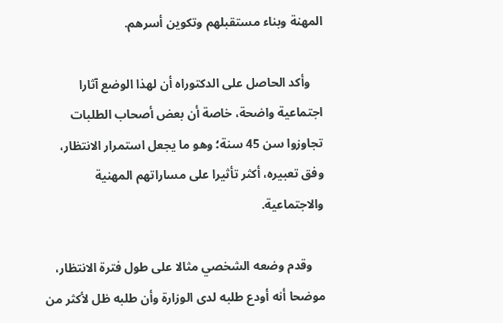المهنة وبناء مستقبلهم وتكوين أسرهم.

    وأكد الحاصل على الدكتوراه أن لهذا الوضع آثارا اجتماعية واضحة، خاصة أن بعض أصحاب الطلبات تجاوزوا سن 45 سنة؛ وهو ما يجعل استمرار الانتظار، وفق تعبيره، أكثر تأثيرا على مساراتهم المهنية والاجتماعية.

    وقدم وضعه الشخصي مثالا على طول فترة الانتظار، موضحا أنه أودع طلبه لدى الوزارة وأن طلبه ظل لأكثر من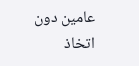عامين دون اتخاذ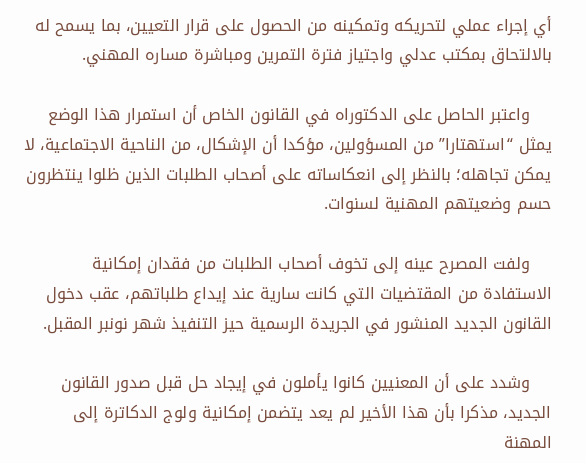أي إجراء عملي لتحريكه وتمكينه من الحصول على قرار التعيين، بما يسمح له بالالتحاق بمكتب عدلي واجتياز فترة التمرين ومباشرة مساره المهني.

    واعتبر الحاصل على الدكتوراه في القانون الخاص أن استمرار هذا الوضع يمثل “استهتارا” من المسؤولين، مؤكدا أن الإشكال، من الناحية الاجتماعية، لا يمكن تجاهله؛ بالنظر إلى انعكاساته على أصحاب الطلبات الذين ظلوا ينتظرون حسم وضعيتهم المهنية لسنوات.

    ولفت المصرح عينه إلى تخوف أصحاب الطلبات من فقدان إمكانية الاستفادة من المقتضيات التي كانت سارية عند إيداع طلباتهم، عقب دخول القانون الجديد المنشور في الجريدة الرسمية حيز التنفيذ شهر نونبر المقبل.

    وشدد على أن المعنيين كانوا يأملون في إيجاد حل قبل صدور القانون الجديد، مذكرا بأن هذا الأخير لم يعد يتضمن إمكانية ولوج الدكاترة إلى المهنة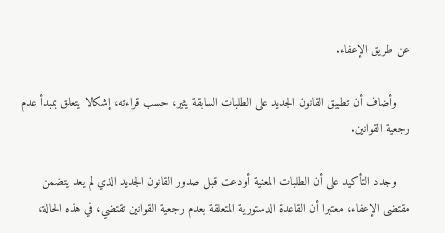عن طريق الإعفاء.

    وأضاف أن تطبيق القانون الجديد على الطلبات السابقة يثير، حسب قراءته، إشكالا يتعلق بمبدأ عدم رجعية القوانين.

    وجدد التأكيد على أن الطلبات المعنية أودعت قبل صدور القانون الجديد الذي لم يعد يتضمن مقتضى الإعفاء، معتبرا أن القاعدة الدستورية المتعلقة بعدم رجعية القوانين تقتضي، في هذه الحالة،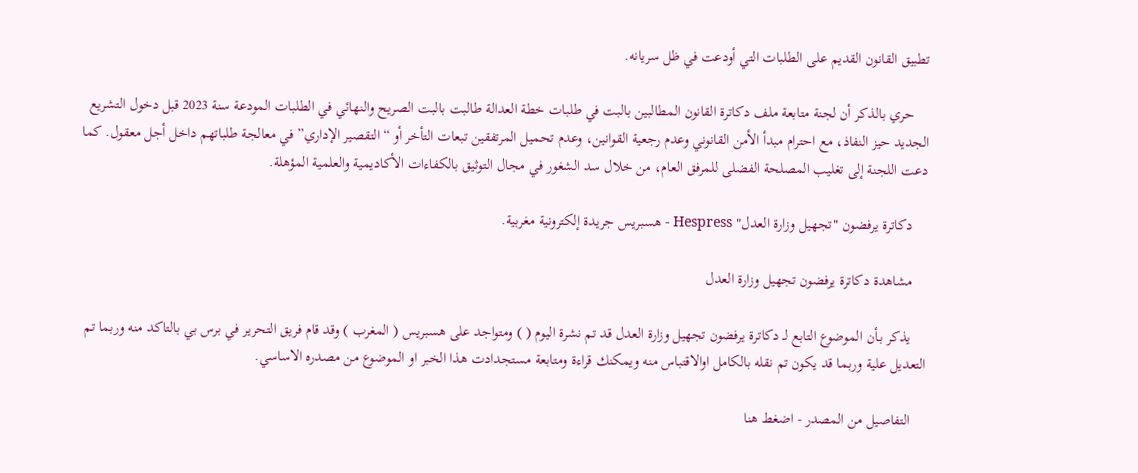تطبيق القانون القديم على الطلبات التي أودعت في ظل سريانه.

    حري بالذكر أن لجنة متابعة ملف دكاترة القانون المطالبين بالبت في طلبات خطة العدالة طالبت بالبت الصريح والنهائي في الطلبات المودعة سنة 2023 قبل دخول التشريع الجديد حيز النفاذ، مع احترام مبدأ الأمن القانوني وعدم رجعية القوانين، وعدم تحميل المرتفقين تبعات التأخر أو “التقصير الإداري” في معالجة طلباتهم داخل أجل معقول. كما دعت اللجنة إلى تغليب المصلحة الفضلى للمرفق العام، من خلال سد الشغور في مجال التوثيق بالكفاءات الأكاديمية والعلمية المؤهلة.

    دكاترة يرفضون "تجهيل وزارة العدل" Hespress - هسبريس جريدة إلكترونية مغربية.

    مشاهدة دكاترة يرفضون تجهيل وزارة العدل

    يذكر بـأن الموضوع التابع لـ دكاترة يرفضون تجهيل وزارة العدل قد تم نشرة اليوم ( ) ومتواجد على هسبريس ( المغرب ) وقد قام فريق التحرير في برس بي بالتاكد منه وربما تم التعديل علية وربما قد يكون تم نقله بالكامل اوالاقتباس منه ويمكنك قراءة ومتابعة مستجدادت هذا الخبر او الموضوع من مصدره الاساسي.

    التفاصيل من المصدر - اضغط هنا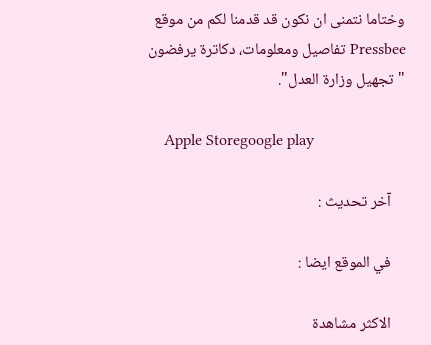وختاما نتمنى ان نكون قد قدمنا لكم من موقع Pressbee تفاصيل ومعلومات، دكاترة يرفضون "تجهيل وزارة العدل".

    Apple Storegoogle play

    آخر تحديث :

    في الموقع ايضا :

    الاكثر مشاهدة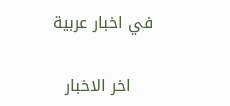في اخبار عربية


    اخر الاخبار